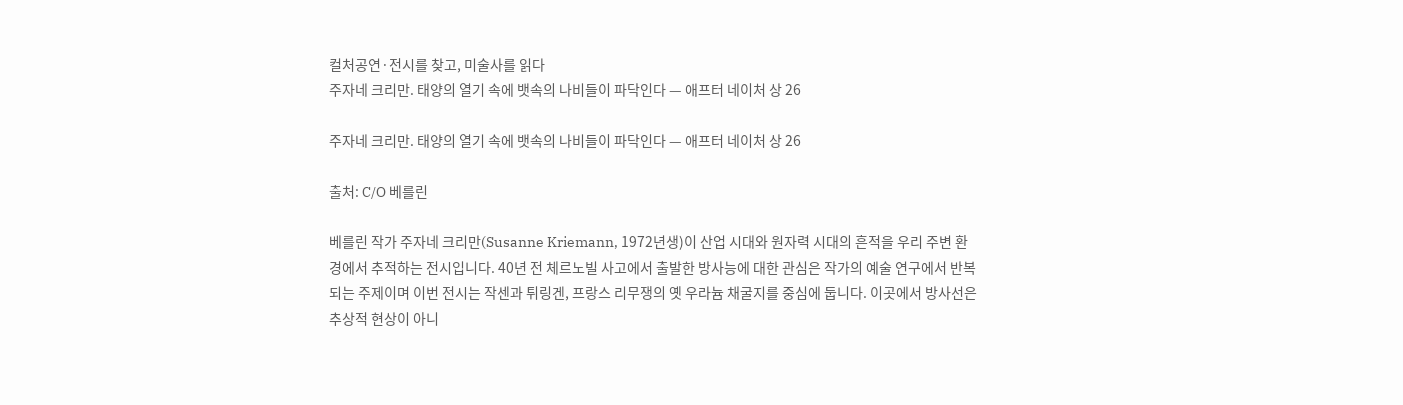컬처공연·전시를 찾고, 미술사를 읽다
주자네 크리만. 태양의 열기 속에 뱃속의 나비들이 파닥인다 — 애프터 네이처 상 26

주자네 크리만. 태양의 열기 속에 뱃속의 나비들이 파닥인다 — 애프터 네이처 상 26

출처: C/O 베를린

베를린 작가 주자네 크리만(Susanne Kriemann, 1972년생)이 산업 시대와 원자력 시대의 흔적을 우리 주변 환경에서 추적하는 전시입니다. 40년 전 체르노빌 사고에서 출발한 방사능에 대한 관심은 작가의 예술 연구에서 반복되는 주제이며 이번 전시는 작센과 튀링겐, 프랑스 리무쟁의 옛 우라늄 채굴지를 중심에 둡니다. 이곳에서 방사선은 추상적 현상이 아니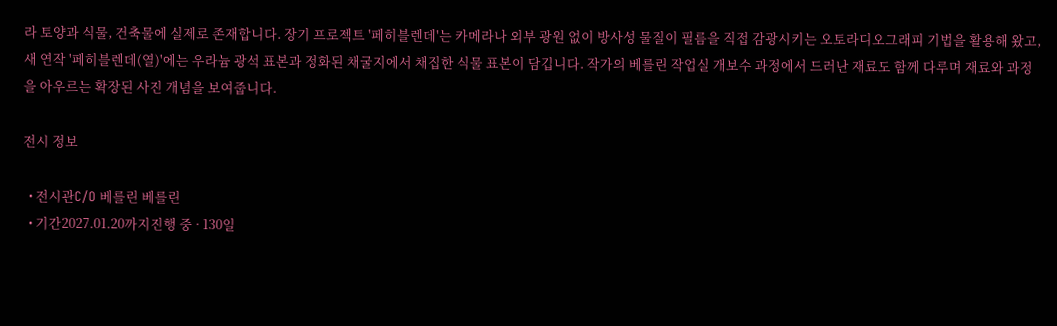라 토양과 식물, 건축물에 실제로 존재합니다. 장기 프로젝트 '페히블렌데'는 카메라나 외부 광원 없이 방사성 물질이 필름을 직접 감광시키는 오토라디오그래피 기법을 활용해 왔고, 새 연작 '페히블렌데(열)'에는 우라늄 광석 표본과 정화된 채굴지에서 채집한 식물 표본이 담깁니다. 작가의 베를린 작업실 개보수 과정에서 드러난 재료도 함께 다루며 재료와 과정을 아우르는 확장된 사진 개념을 보여줍니다.

전시 정보

  • 전시관C/O 베를린 베를린
  • 기간2027.01.20까지진행 중 · 130일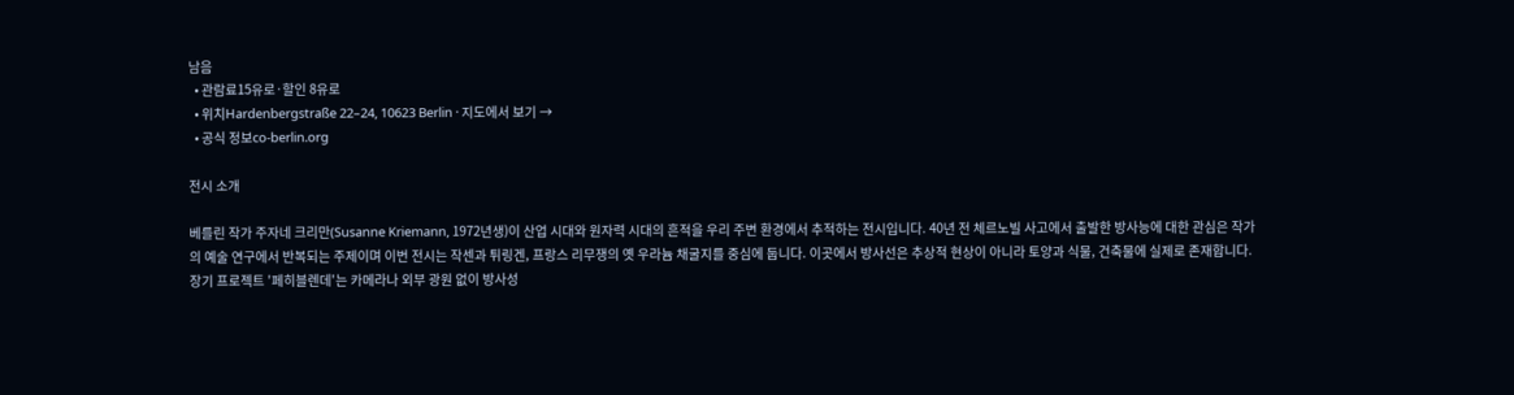남음
  • 관람료15유로·할인 8유로
  • 위치Hardenbergstraße 22–24, 10623 Berlin · 지도에서 보기 →
  • 공식 정보co-berlin.org

전시 소개

베를린 작가 주자네 크리만(Susanne Kriemann, 1972년생)이 산업 시대와 원자력 시대의 흔적을 우리 주변 환경에서 추적하는 전시입니다. 40년 전 체르노빌 사고에서 출발한 방사능에 대한 관심은 작가의 예술 연구에서 반복되는 주제이며 이번 전시는 작센과 튀링겐, 프랑스 리무쟁의 옛 우라늄 채굴지를 중심에 둡니다. 이곳에서 방사선은 추상적 현상이 아니라 토양과 식물, 건축물에 실제로 존재합니다. 장기 프로젝트 '페히블렌데'는 카메라나 외부 광원 없이 방사성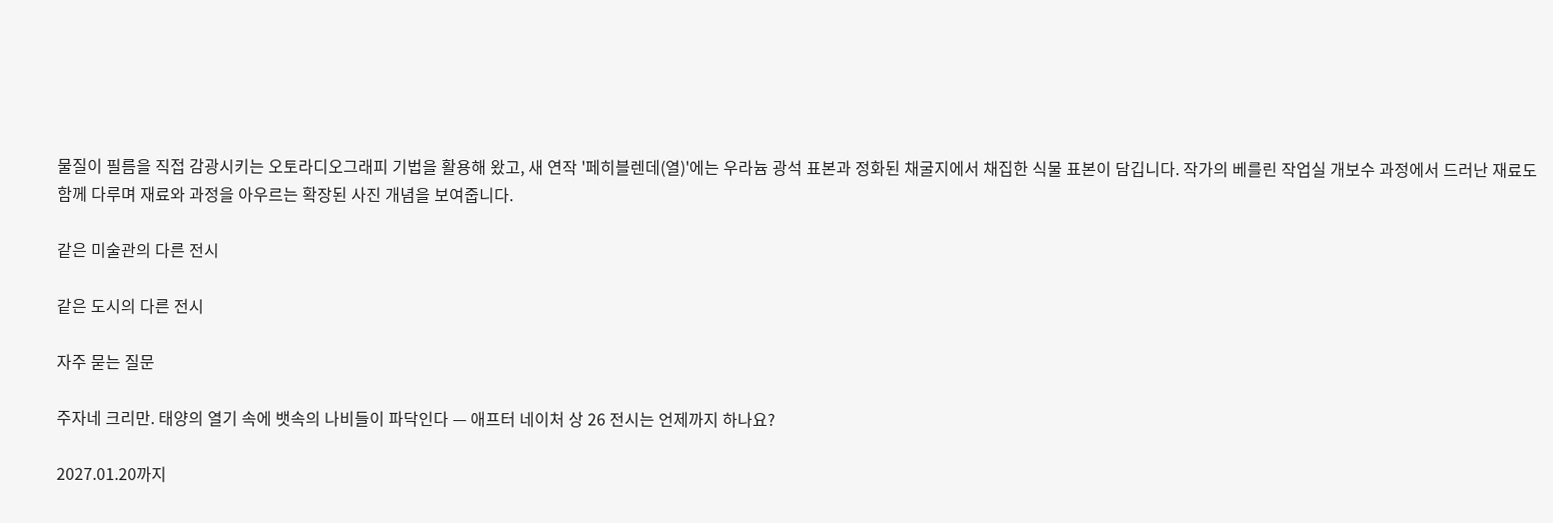물질이 필름을 직접 감광시키는 오토라디오그래피 기법을 활용해 왔고, 새 연작 '페히블렌데(열)'에는 우라늄 광석 표본과 정화된 채굴지에서 채집한 식물 표본이 담깁니다. 작가의 베를린 작업실 개보수 과정에서 드러난 재료도 함께 다루며 재료와 과정을 아우르는 확장된 사진 개념을 보여줍니다.

같은 미술관의 다른 전시

같은 도시의 다른 전시

자주 묻는 질문

주자네 크리만. 태양의 열기 속에 뱃속의 나비들이 파닥인다 — 애프터 네이처 상 26 전시는 언제까지 하나요?

2027.01.20까지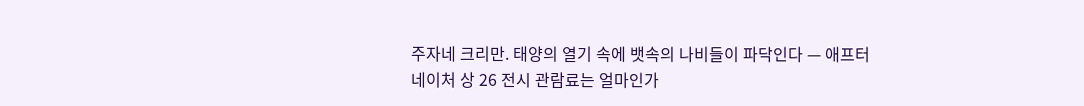주자네 크리만. 태양의 열기 속에 뱃속의 나비들이 파닥인다 — 애프터 네이처 상 26 전시 관람료는 얼마인가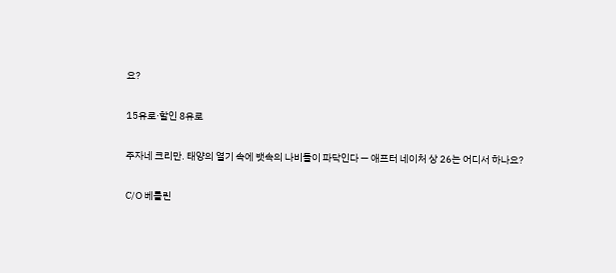요?

15유로·할인 8유로

주자네 크리만. 태양의 열기 속에 뱃속의 나비들이 파닥인다 — 애프터 네이처 상 26는 어디서 하나요?

C/O 베를린